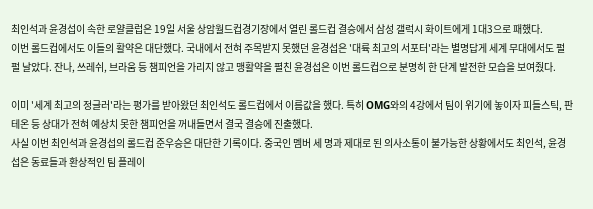최인석과 윤경섭이 속한 로얄클럽은 19일 서울 상암월드컵경기장에서 열린 롤드컵 결승에서 삼성 갤럭시 화이트에게 1대3으로 패했다.
이번 롤드컵에서도 이들의 활약은 대단했다. 국내에서 전혀 주목받지 못했던 윤경섭은 '대륙 최고의 서포터'라는 별명답게 세계 무대에서도 펄펄 날았다. 잔나, 쓰레쉬, 브라움 등 챔피언을 가리지 않고 맹활약을 펼친 윤경섭은 이번 롤드컵으로 분명히 한 단계 발전한 모습을 보여줬다.

이미 '세계 최고의 정글러'라는 평가를 받아왔던 최인석도 롤드컵에서 이름값을 했다. 특히 OMG와의 4강에서 팀이 위기에 놓이자 피들스틱, 판테온 등 상대가 전혀 예상치 못한 챔피언을 꺼내들면서 결국 결승에 진출했다.
사실 이번 최인석과 윤경섭의 롤드컵 준우승은 대단한 기록이다. 중국인 멤버 세 명과 제대로 된 의사소통이 불가능한 상황에서도 최인석, 윤경섭은 동료들과 환상적인 팀 플레이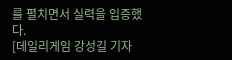를 펼치면서 실력을 입증했다.
[데일리게임 강성길 기자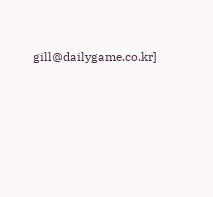gill@dailygame.co.kr]